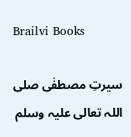Brailvi Books

سیرتِ مصطفٰی صلی اللہ تعالی علیہ وسلم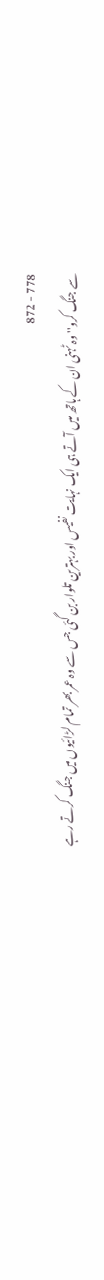778 - 872
سے جنگ کرو'' وہ ٹہنی ان کے ہاتھ میں آتے ہی ایک نہایت نفیس اور بہترین تلوار بن گئی جس سے وہ عمر بھر تمام لڑائیوں میں جنگ کرتے رہے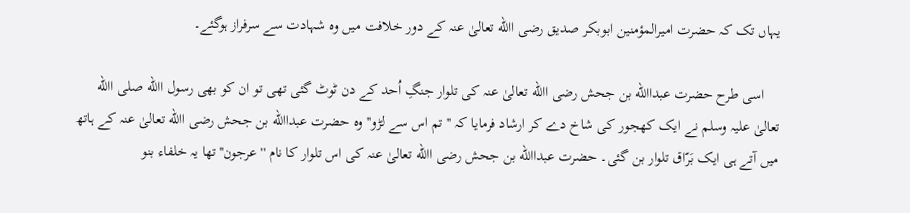یہاں تک کہ حضرت امیرالمؤمنین ابوبکر صدیق رضی االله تعالیٰ عنہ کے دور خلافت میں وہ شہادت سے سرفراز ہوگئے۔

    اسی طرح حضرت عبداالله بن جحش رضی االله تعالیٰ عنہ کی تلوار جنگِ اُحد کے دن ٹوٹ گئی تھی تو ان کو بھی رسول االله صلی االله تعالیٰ علیہ وسلم نے ایک کھجور کی شاخ دے کر ارشاد فرمایا کہ '' تم اس سے لڑو'' وہ حضرت عبداالله بن جحش رضی االله تعالیٰ عنہ کے ہاتھ میں آتے ہی ایک بَرّاق تلوار بن گئی۔ حضرت عبداالله بن جحش رضی االله تعالیٰ عنہ کی اس تلوار کا نام ''عرجون''تھا یہ خلفاء بنو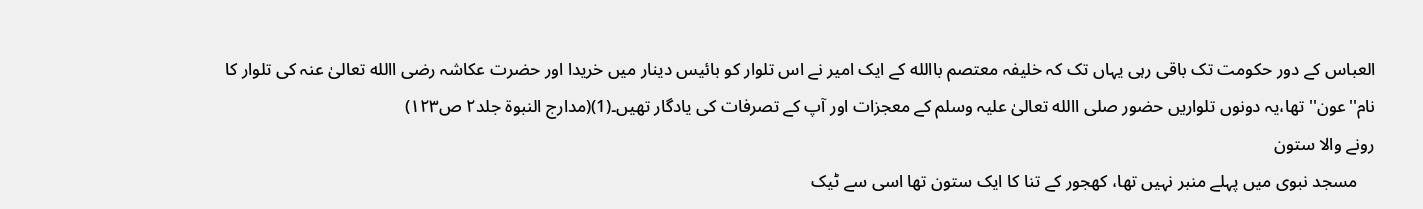العباس کے دور حکومت تک باقی رہی یہاں تک کہ خلیفہ معتصم باالله کے ایک امیر نے اس تلوار کو بائیس دینار میں خریدا اور حضرت عکاشہ رضی االله تعالیٰ عنہ کی تلوار کا نام''عون'' تھا،یہ دونوں تلواریں حضور صلی االله تعالیٰ علیہ وسلم کے معجزات اور آپ کے تصرفات کی یادگار تھیں۔(1)(مدارج النبوۃ جلد۲ ص۱۲۳)
رونے والا ستون
    مسجد نبوی میں پہلے منبر نہیں تھا، کھجور کے تنا کا ایک ستون تھا اسی سے ٹیک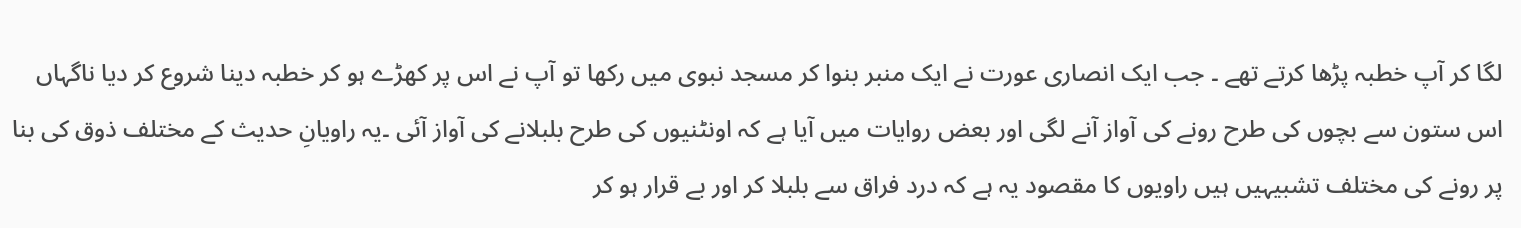لگا کر آپ خطبہ پڑھا کرتے تھے ۔ جب ایک انصاری عورت نے ایک منبر بنوا کر مسجد نبوی میں رکھا تو آپ نے اس پر کھڑے ہو کر خطبہ دینا شروع کر دیا ناگہاں اس ستون سے بچوں کی طرح رونے کی آواز آنے لگی اور بعض روایات میں آیا ہے کہ اونٹنیوں کی طرح بلبلانے کی آواز آئی ۔یہ راویانِ حدیث کے مختلف ذوق کی بنا پر رونے کی مختلف تشبیہیں ہیں راویوں کا مقصود یہ ہے کہ درد فراق سے بلبلا کر اور بے قرار ہو کر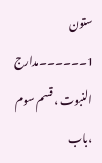ستون
1۔۔۔۔۔۔مدارج النبوت ، قسم سوم ،باب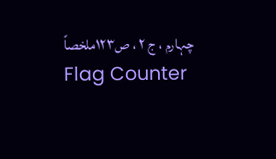چہارم ، ج ۲ ، ص۱۲۳ملخصاً
Flag Counter